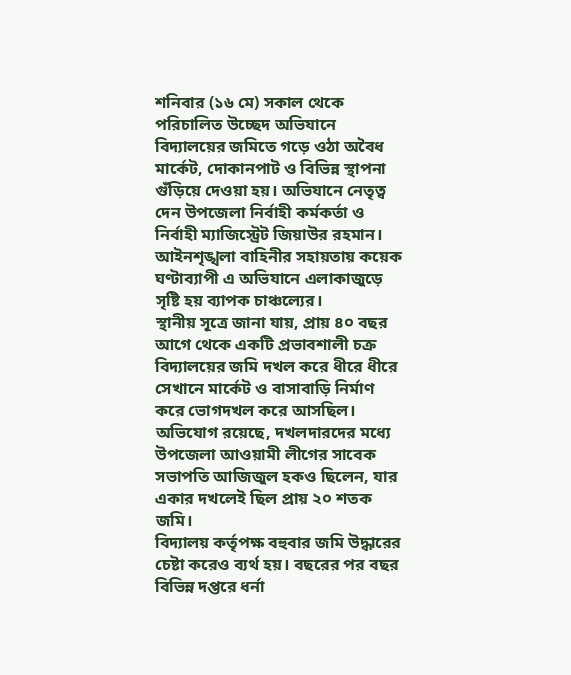শনিবার (১৬ মে) সকাল থেকে পরিচালিত উচ্ছেদ অভিযানে বিদ্যালয়ের জমিতে গড়ে ওঠা অবৈধ মার্কেট, দোকানপাট ও বিভিন্ন স্থাপনা গুঁড়িয়ে দেওয়া হয়। অভিযানে নেতৃত্ব দেন উপজেলা নির্বাহী কর্মকর্তা ও নির্বাহী ম্যাজিস্ট্রেট জিয়াউর রহমান। আইনশৃঙ্খলা বাহিনীর সহায়তায় কয়েক ঘণ্টাব্যাপী এ অভিযানে এলাকাজুড়ে সৃষ্টি হয় ব্যাপক চাঞ্চল্যের।
স্থানীয় সূত্রে জানা যায়, প্রায় ৪০ বছর আগে থেকে একটি প্রভাবশালী চক্র বিদ্যালয়ের জমি দখল করে ধীরে ধীরে সেখানে মার্কেট ও বাসাবাড়ি নির্মাণ করে ভোগদখল করে আসছিল। অভিযোগ রয়েছে, দখলদারদের মধ্যে উপজেলা আওয়ামী লীগের সাবেক সভাপতি আজিজুল হকও ছিলেন, যার একার দখলেই ছিল প্রায় ২০ শতক জমি।
বিদ্যালয় কর্তৃপক্ষ বহুবার জমি উদ্ধারের চেষ্টা করেও ব্যর্থ হয়। বছরের পর বছর বিভিন্ন দপ্তরে ধর্না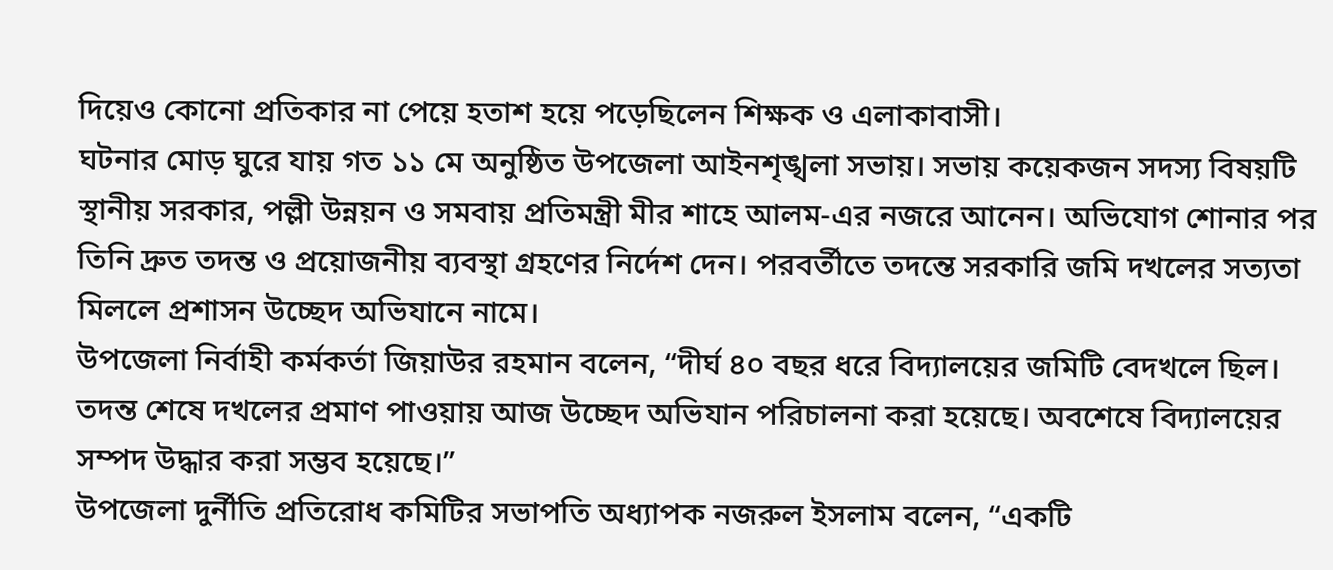দিয়েও কোনো প্রতিকার না পেয়ে হতাশ হয়ে পড়েছিলেন শিক্ষক ও এলাকাবাসী।
ঘটনার মোড় ঘুরে যায় গত ১১ মে অনুষ্ঠিত উপজেলা আইনশৃঙ্খলা সভায়। সভায় কয়েকজন সদস্য বিষয়টি স্থানীয় সরকার, পল্লী উন্নয়ন ও সমবায় প্রতিমন্ত্রী মীর শাহে আলম-এর নজরে আনেন। অভিযোগ শোনার পর তিনি দ্রুত তদন্ত ও প্রয়োজনীয় ব্যবস্থা গ্রহণের নির্দেশ দেন। পরবর্তীতে তদন্তে সরকারি জমি দখলের সত্যতা মিললে প্রশাসন উচ্ছেদ অভিযানে নামে।
উপজেলা নির্বাহী কর্মকর্তা জিয়াউর রহমান বলেন, “দীর্ঘ ৪০ বছর ধরে বিদ্যালয়ের জমিটি বেদখলে ছিল। তদন্ত শেষে দখলের প্রমাণ পাওয়ায় আজ উচ্ছেদ অভিযান পরিচালনা করা হয়েছে। অবশেষে বিদ্যালয়ের সম্পদ উদ্ধার করা সম্ভব হয়েছে।”
উপজেলা দুর্নীতি প্রতিরোধ কমিটির সভাপতি অধ্যাপক নজরুল ইসলাম বলেন, “একটি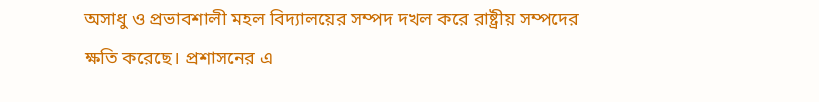অসাধু ও প্রভাবশালী মহল বিদ্যালয়ের সম্পদ দখল করে রাষ্ট্রীয় সম্পদের ক্ষতি করেছে। প্রশাসনের এ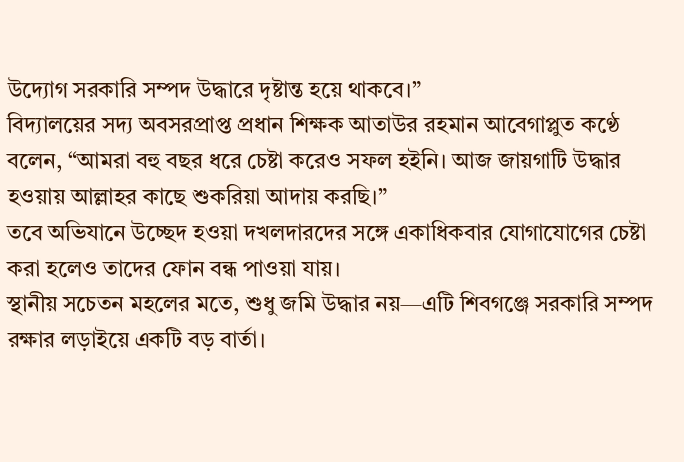উদ্যোগ সরকারি সম্পদ উদ্ধারে দৃষ্টান্ত হয়ে থাকবে।”
বিদ্যালয়ের সদ্য অবসরপ্রাপ্ত প্রধান শিক্ষক আতাউর রহমান আবেগাপ্লুত কণ্ঠে বলেন, “আমরা বহু বছর ধরে চেষ্টা করেও সফল হইনি। আজ জায়গাটি উদ্ধার হওয়ায় আল্লাহর কাছে শুকরিয়া আদায় করছি।”
তবে অভিযানে উচ্ছেদ হওয়া দখলদারদের সঙ্গে একাধিকবার যোগাযোগের চেষ্টা করা হলেও তাদের ফোন বন্ধ পাওয়া যায়।
স্থানীয় সচেতন মহলের মতে, শুধু জমি উদ্ধার নয়—এটি শিবগঞ্জে সরকারি সম্পদ রক্ষার লড়াইয়ে একটি বড় বার্তা।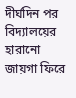দীর্ঘদিন পর বিদ্যালয়ের হারানো জায়গা ফিরে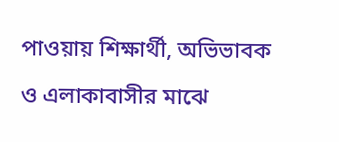পাওয়ায় শিক্ষার্থী, অভিভাবক ও এলাকাবাসীর মাঝে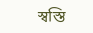স্বস্তি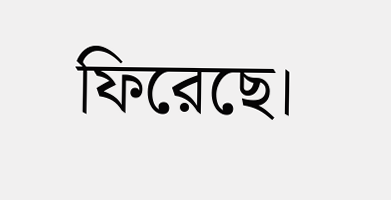ফিরেছে।